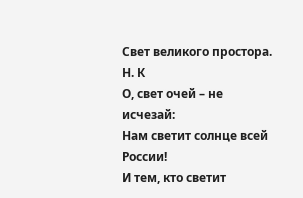Свет великого простора. Н. К
О, свет очей – не исчезай:
Нам светит солнце всей России!
И тем, кто светит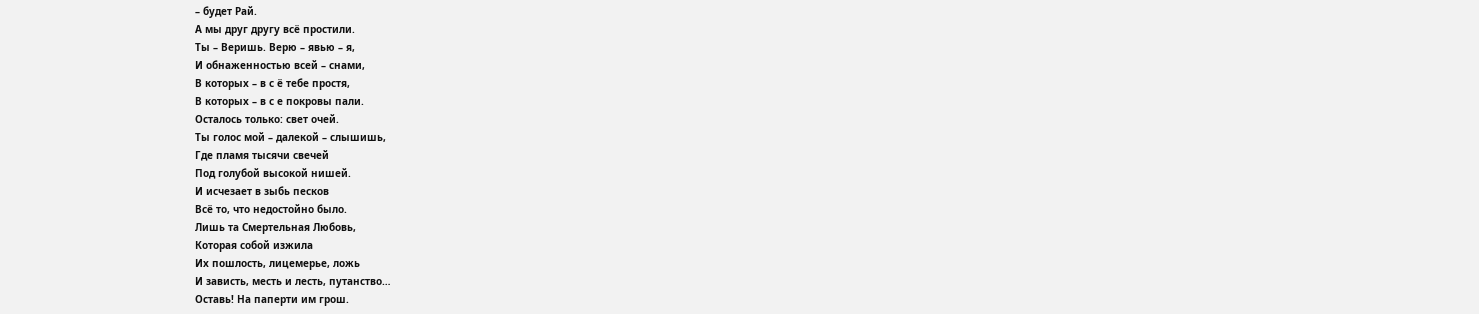– будет Рай.
А мы друг другу всё простили.
Ты – Веришь. Верю – явью – я,
И обнаженностью всей – снами,
В которых – в с ё тебе простя,
В которых – в с е покровы пали.
Осталось только: свет очей.
Ты голос мой – далекой – слышишь,
Где пламя тысячи свечей
Под голубой высокой нишей.
И исчезает в зыбь песков
Всё то, что недостойно было.
Лишь та Смертельная Любовь,
Которая собой изжила
Их пошлость, лицемерье, ложь
И зависть, месть и лесть, путанство…
Оставь! На паперти им грош.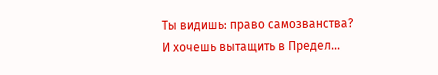Ты видишь: право самозванства?
И хочешь вытащить в Предел…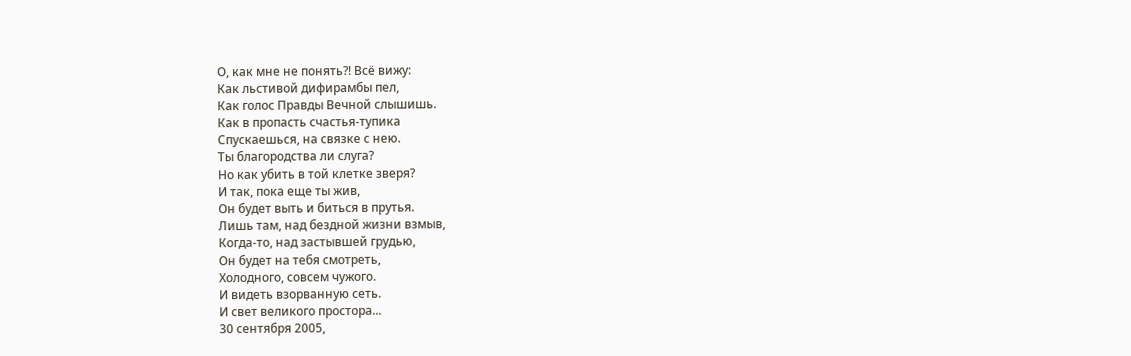О, как мне не понять?! Всё вижу:
Как льстивой дифирамбы пел,
Как голос Правды Вечной слышишь.
Как в пропасть счастья-тупика
Спускаешься, на связке с нею.
Ты благородства ли слуга?
Но как убить в той клетке зверя?
И так, пока еще ты жив,
Он будет выть и биться в прутья.
Лишь там, над бездной жизни взмыв,
Когда-то, над застывшей грудью,
Он будет на тебя смотреть,
Холодного, совсем чужого.
И видеть взорванную сеть.
И свет великого простора...
30 сентября 2005,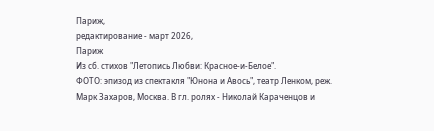Париж,
редактирование - март 2026,
Париж
Из сб. стихов "Летопись Любви: Красное-и-Белое".
ФОТО: эпизод из спектакля "Юнона и Авось", театр Ленком, реж. Марк Захаров, Москва. В гл. ролях - Николай Караченцов и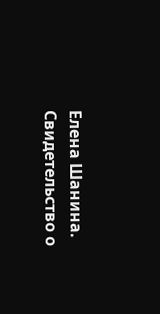Елена Шанина.
Свидетельство о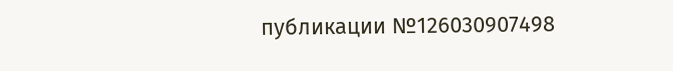публикации №126030907498